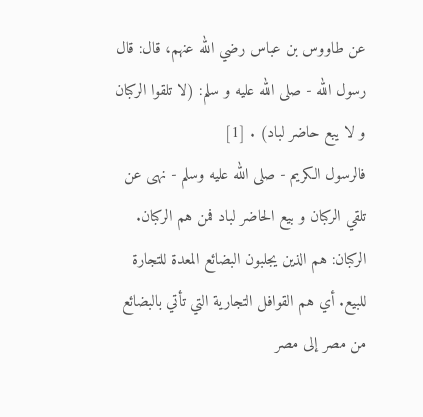عن طاووس بن عباس رضي الله عنهم، قال: قال رسول الله - صلى الله عليه و سلم: (لا تلقوا الركبان و لا يبع حاضر لباد) . [1]
فالرسول الكريم - صلى الله عليه وسلم - نهى عن تلقي الركبان و بيع الحاضر لباد فمن هم الركبان.
الركبان: هم الذين يجلبون البضائع المعدة للتجارة للبيع. أي هم القوافل التجارية التي تأتي بالبضائع من مصر إلى مصر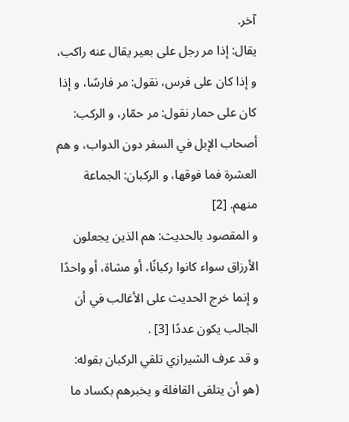آخر.
يقال: إذا مر رجل على بعير يقال عنه راكب، و إذا كان على فرس، نقول: مر فارسًا، و إذا كان على حمار نقول: مر حمّار، و الركب: أصحاب الإبل في السفر دون الدواب، و هم العشرة فما فوقها، و الركبان: الجماعة منهم. [2]
و المقصود بالحديث: هم الذين يجعلون الأرزاق سواء كانوا ركبانًا، أو مشاة، أو واحدًا و إنما خرج الحديث على الأغالب في أن الجالب يكون عددًا [3] .
و قد عرف الشيرازي تلقي الركبان بقوله: (هو أن يتلقى القافلة و يخبرهم بكساد ما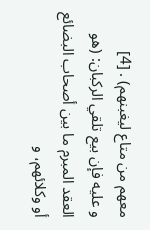معهم من متاع ليغبنهم) . [4]
و عليه فإن بيع تلقي الركبان: (هو العقد المبرم ما بين أصحاب البضائع أو وكلائهم، و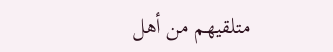متلقيهم من أهل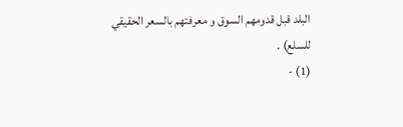البلد قبل قدومهم السوق و معرفتهم بالسعر الحقيقي للسلع) .
(1) -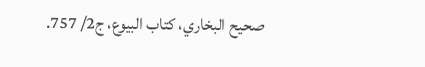صحيح البخاري، كتاب البيوع، ج2/ 757.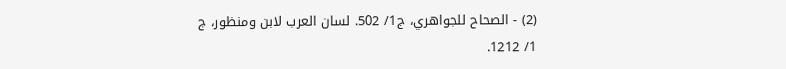(2) - الصحاح للجواهري، ج1/ 502. لسان العرب لابن ومنظور، ج 1/ 1212.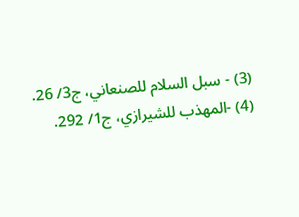(3) - سبل السلام للصنعاني، ج3/ 26.
(4) -المهذب للشيرازي، ج1/ 292.